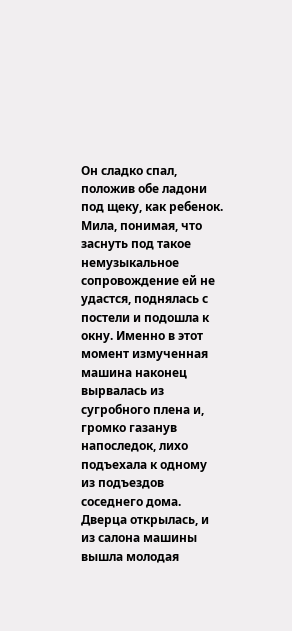Он сладко спал, положив обе ладони под щеку, как ребенок. Мила, понимая, что заснуть под такое немузыкальное сопровождение ей не удастся, поднялась с постели и подошла к окну. Именно в этот момент измученная машина наконец вырвалась из сугробного плена и, громко газанув напоследок, лихо подъехала к одному из подъездов соседнего дома. Дверца открылась, и из салона машины вышла молодая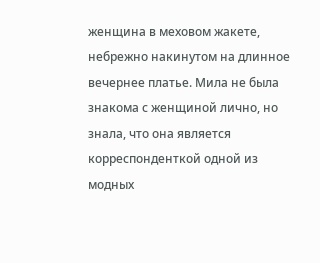женщина в меховом жакете, небрежно накинутом на длинное вечернее платье. Мила не была знакома с женщиной лично, но знала, что она является корреспонденткой одной из модных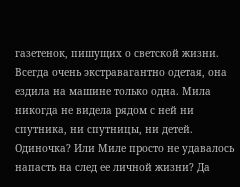газетенок, пишущих о светской жизни. Всегда очень экстравагантно одетая, она ездила на машине только одна. Мила никогда не видела рядом с ней ни спутника, ни спутницы, ни детей. Одиночка? Или Миле просто не удавалось напасть на след ее личной жизни? Да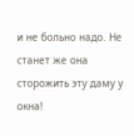и не больно надо. Не станет же она сторожить эту даму у окна!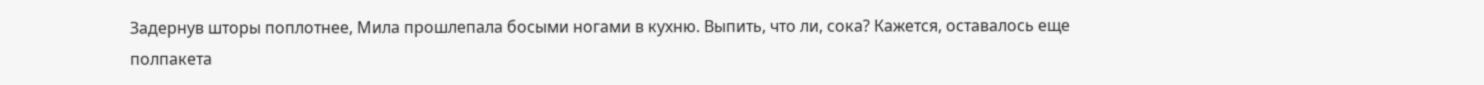Задернув шторы поплотнее, Мила прошлепала босыми ногами в кухню. Выпить, что ли, сока? Кажется, оставалось еще полпакета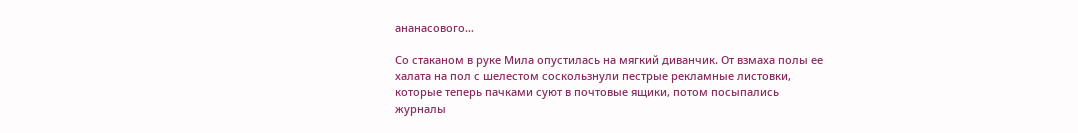ананасового…

Со стаканом в руке Мила опустилась на мягкий диванчик. От взмаха полы ее халата на пол с шелестом соскользнули пестрые рекламные листовки, которые теперь пачками суют в почтовые ящики, потом посыпались журналы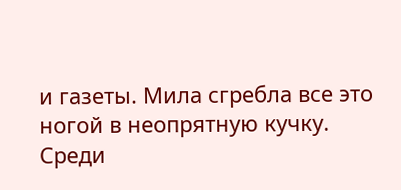и газеты. Мила сгребла все это ногой в неопрятную кучку. Среди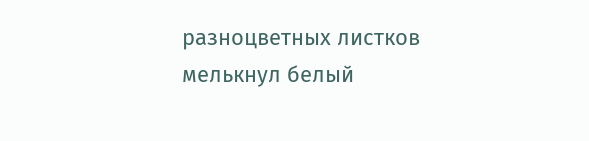разноцветных листков мелькнул белый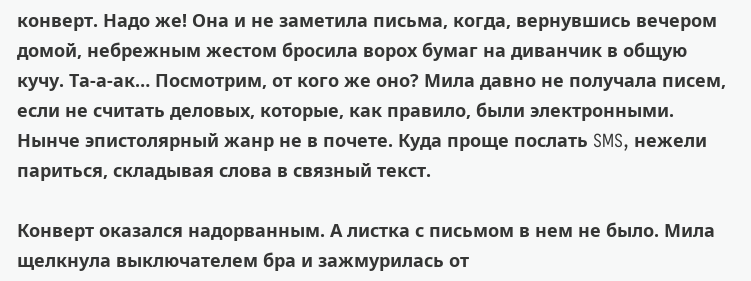конверт. Надо же! Она и не заметила письма, когда, вернувшись вечером домой, небрежным жестом бросила ворох бумаг на диванчик в общую кучу. Та-а-ак… Посмотрим, от кого же оно? Мила давно не получала писем, если не считать деловых, которые, как правило, были электронными. Нынче эпистолярный жанр не в почете. Куда проще послать SMS, нежели париться, складывая слова в связный текст.

Конверт оказался надорванным. А листка с письмом в нем не было. Мила щелкнула выключателем бра и зажмурилась от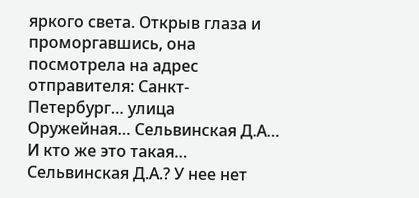яркого света. Открыв глаза и проморгавшись, она посмотрела на адрес отправителя: Санкт-Петербург… улица Оружейная… Сельвинская Д.А… И кто же это такая… Сельвинская Д.А.? У нее нет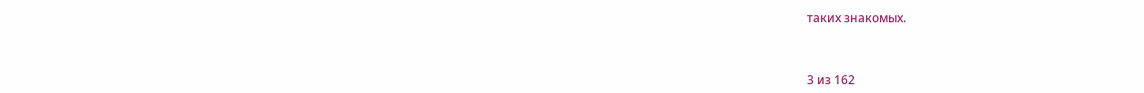таких знакомых.



3 из 162